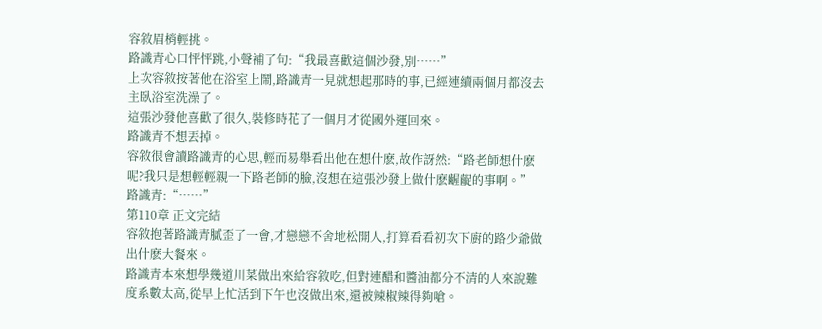容敘眉梢輕挑。
路識青心口怦怦跳,小聲補了句:“我最喜歡這個沙發,別……”
上次容敘按著他在浴室上鬧,路識青一見就想起那時的事,已經連續兩個月都沒去主臥浴室洗澡了。
這張沙發他喜歡了很久,裝修時花了一個月才從國外運回來。
路識青不想丟掉。
容敘很會讀路識青的心思,輕而易舉看出他在想什麽,故作訝然:“路老師想什麽呢?我只是想輕輕親一下路老師的臉,沒想在這張沙發上做什麽齷齪的事啊。”
路識青:“……”
第110章 正文完結
容敘抱著路識青膩歪了一會,才戀戀不舍地松開人,打算看看初次下廚的路少爺做出什麽大餐來。
路識青本來想學幾道川菜做出來給容敘吃,但對連醋和醬油都分不清的人來說難度系數太高,從早上忙活到下午也沒做出來,還被辣椒辣得夠嗆。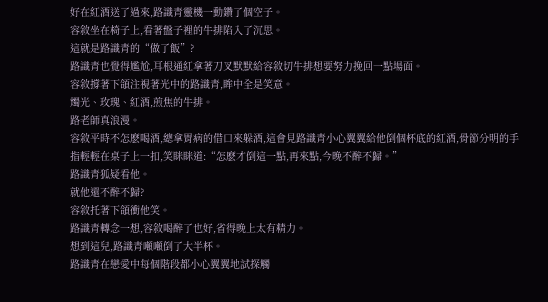好在紅酒送了過來,路識青靈機一動鑽了個空子。
容敘坐在椅子上,看著盤子裡的牛排陷入了沉思。
這就是路識青的“做了飯”?
路識青也覺得尷尬,耳根通紅拿著刀叉默默給容敘切牛排想要努力挽回一點場面。
容敘撐著下頜注視著光中的路識青,眸中全是笑意。
燭光、玫瑰、紅酒,煎焦的牛排。
路老師真浪漫。
容敘平時不怎麽喝酒,總拿胃病的借口來躲酒,這會見路識青小心翼翼給他倒個杯底的紅酒,骨節分明的手指輕輕在桌子上一扣,笑眯眯道:“怎麽才倒這一點,再來點,今晚不醉不歸。”
路識青狐疑看他。
就他還不醉不歸?
容敘托著下頜衝他笑。
路識青轉念一想,容敘喝醉了也好,省得晚上太有精力。
想到這兒,路識青噸噸倒了大半杯。
路識青在戀愛中每個階段都小心翼翼地試探觸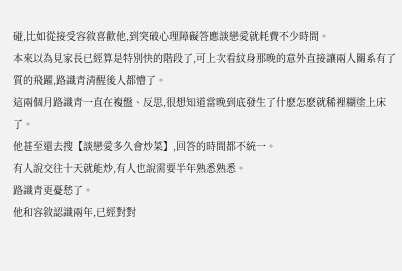碰,比如從接受容敘喜歡他,到突破心理障礙答應談戀愛就耗費不少時間。
本來以為見家長已經算是特別快的階段了,可上次看紋身那晚的意外直接讓兩人關系有了質的飛躍,路識青清醒後人都懵了。
這兩個月路識青一直在複盤、反思,很想知道當晚到底發生了什麽怎麽就稀裡糊塗上床了。
他甚至還去搜【談戀愛多久會炒菜】,回答的時間都不統一。
有人說交往十天就能炒,有人也說需要半年熟悉熟悉。
路識青更憂愁了。
他和容敘認識兩年,已經對對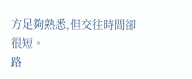方足夠熟悉,但交往時間卻很短。
路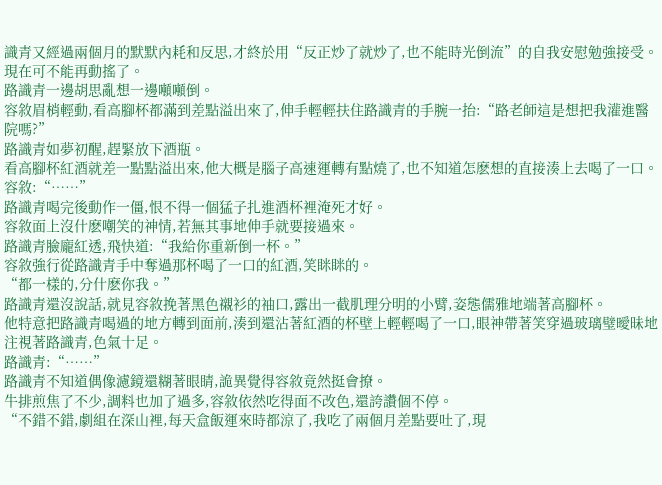識青又經過兩個月的默默內耗和反思,才終於用“反正炒了就炒了,也不能時光倒流”的自我安慰勉強接受。
現在可不能再動搖了。
路識青一邊胡思亂想一邊噸噸倒。
容敘眉梢輕動,看高腳杯都滿到差點溢出來了,伸手輕輕扶住路識青的手腕一抬:“路老師這是想把我灌進醫院嗎?”
路識青如夢初醒,趕緊放下酒瓶。
看高腳杯紅酒就差一點點溢出來,他大概是腦子高速運轉有點燒了,也不知道怎麽想的直接湊上去喝了一口。
容敘:“……”
路識青喝完後動作一僵,恨不得一個猛子扎進酒杯裡淹死才好。
容敘面上沒什麽嘲笑的神情,若無其事地伸手就要接過來。
路識青臉龐紅透,飛快道:“我給你重新倒一杯。”
容敘強行從路識青手中奪過那杯喝了一口的紅酒,笑眯眯的。
“都一樣的,分什麽你我。”
路識青還沒說話,就見容敘挽著黑色襯衫的袖口,露出一截肌理分明的小臂,姿態儒雅地端著高腳杯。
他特意把路識青喝過的地方轉到面前,湊到還沾著紅酒的杯壁上輕輕喝了一口,眼神帶著笑穿過玻璃璧曖昧地注視著路識青,色氣十足。
路識青:“……”
路識青不知道偶像濾鏡還糊著眼睛,詭異覺得容敘竟然挺會撩。
牛排煎焦了不少,調料也加了過多,容敘依然吃得面不改色,還誇讚個不停。
“不錯不錯,劇組在深山裡,每天盒飯運來時都涼了,我吃了兩個月差點要吐了,現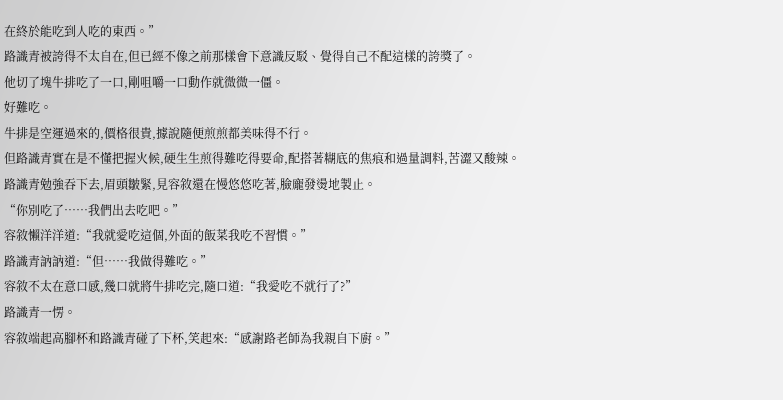在終於能吃到人吃的東西。”
路識青被誇得不太自在,但已經不像之前那樣會下意識反駁、覺得自己不配這樣的誇獎了。
他切了塊牛排吃了一口,剛咀嚼一口動作就微微一僵。
好難吃。
牛排是空運過來的,價格很貴,據說隨便煎煎都美味得不行。
但路識青實在是不懂把握火候,硬生生煎得難吃得要命,配搭著糊底的焦痕和過量調料,苦澀又酸辣。
路識青勉強吞下去,眉頭皺緊,見容敘還在慢悠悠吃著,臉龐發燙地製止。
“你別吃了……我們出去吃吧。”
容敘懶洋洋道:“我就愛吃這個,外面的飯菜我吃不習慣。”
路識青訥訥道:“但……我做得難吃。”
容敘不太在意口感,幾口就將牛排吃完,隨口道:“我愛吃不就行了?”
路識青一愣。
容敘端起高腳杯和路識青碰了下杯,笑起來:“感謝路老師為我親自下廚。”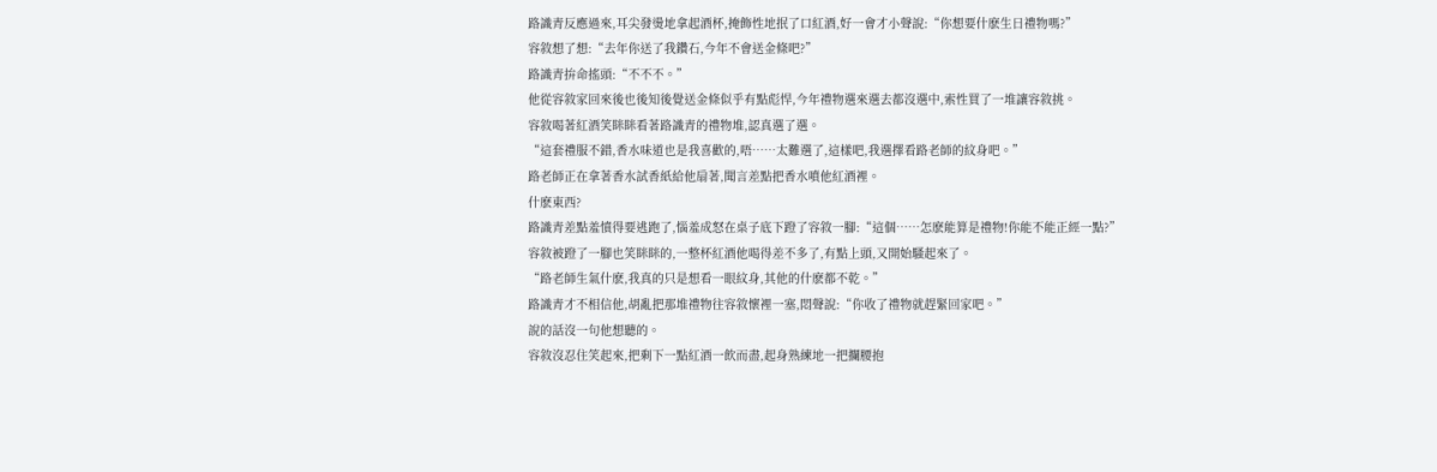路識青反應過來,耳尖發燙地拿起酒杯,掩飾性地抿了口紅酒,好一會才小聲說:“你想要什麽生日禮物嗎?”
容敘想了想:“去年你送了我鑽石,今年不會送金條吧?”
路識青拚命搖頭:“不不不。”
他從容敘家回來後也後知後覺送金條似乎有點彪悍,今年禮物選來選去都沒選中,索性買了一堆讓容敘挑。
容敘喝著紅酒笑眯眯看著路識青的禮物堆,認真選了選。
“這套禮服不錯,香水味道也是我喜歡的,唔……太難選了,這樣吧,我選擇看路老師的紋身吧。”
路老師正在拿著香水試香紙給他扇著,聞言差點把香水噴他紅酒裡。
什麽東西?
路識青差點羞憤得要逃跑了,惱羞成怒在桌子底下蹬了容敘一腳:“這個……怎麽能算是禮物!你能不能正經一點?”
容敘被蹬了一腳也笑眯眯的,一整杯紅酒他喝得差不多了,有點上頭,又開始騷起來了。
“路老師生氣什麽,我真的只是想看一眼紋身,其他的什麽都不乾。”
路識青才不相信他,胡亂把那堆禮物往容敘懷裡一塞,悶聲說:“你收了禮物就趕緊回家吧。”
說的話沒一句他想聽的。
容敘沒忍住笑起來,把剩下一點紅酒一飲而盡,起身熟練地一把攔腰抱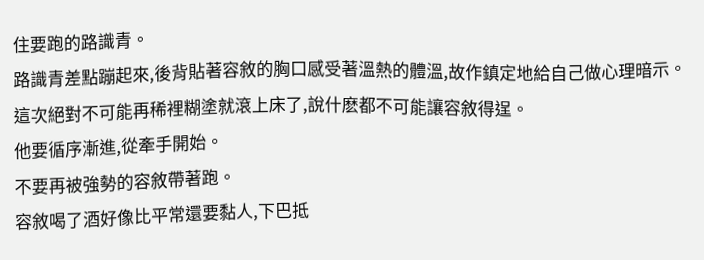住要跑的路識青。
路識青差點蹦起來,後背貼著容敘的胸口感受著溫熱的體溫,故作鎮定地給自己做心理暗示。
這次絕對不可能再稀裡糊塗就滾上床了,說什麽都不可能讓容敘得逞。
他要循序漸進,從牽手開始。
不要再被強勢的容敘帶著跑。
容敘喝了酒好像比平常還要黏人,下巴抵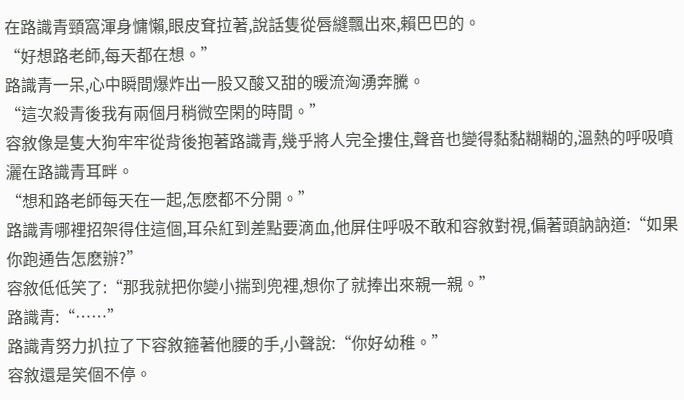在路識青頸窩渾身慵懶,眼皮耷拉著,說話隻從唇縫飄出來,賴巴巴的。
“好想路老師,每天都在想。”
路識青一呆,心中瞬間爆炸出一股又酸又甜的暖流洶湧奔騰。
“這次殺青後我有兩個月稍微空閑的時間。”
容敘像是隻大狗牢牢從背後抱著路識青,幾乎將人完全摟住,聲音也變得黏黏糊糊的,溫熱的呼吸噴灑在路識青耳畔。
“想和路老師每天在一起,怎麽都不分開。”
路識青哪裡招架得住這個,耳朵紅到差點要滴血,他屏住呼吸不敢和容敘對視,偏著頭訥訥道:“如果你跑通告怎麽辦?”
容敘低低笑了:“那我就把你變小揣到兜裡,想你了就捧出來親一親。”
路識青:“……”
路識青努力扒拉了下容敘箍著他腰的手,小聲說:“你好幼稚。”
容敘還是笑個不停。